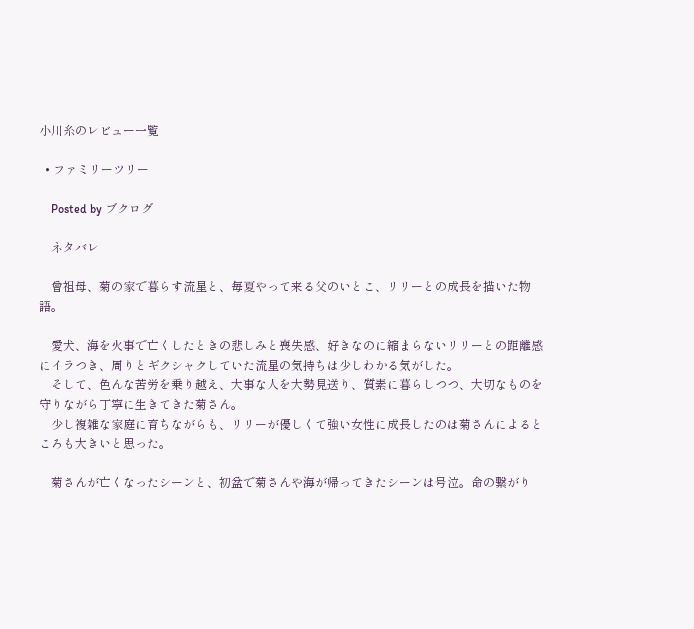小川糸のレビュー一覧

  • ファミリーツリー

    Posted by ブクログ

    ネタバレ

    曾祖母、菊の家で暮らす流星と、毎夏やって来る父のいとこ、リリーとの成長を描いた物語。

    愛犬、海を火事で亡くしたときの悲しみと喪失感、好きなのに縮まらないリリーとの距離感にイラつき、周りとギクシャクしていた流星の気持ちは少しわかる気がした。
    そして、色んな苦労を乗り越え、大事な人を大勢見送り、質素に暮らしつつ、大切なものを守りながら丁寧に生きてきた菊さん。
    少し複雑な家庭に育ちながらも、リリーが優しくて強い女性に成長したのは菊さんによるところも大きいと思った。

    菊さんが亡くなったシーンと、初盆で菊さんや海が帰ってきたシーンは号泣。命の繋がり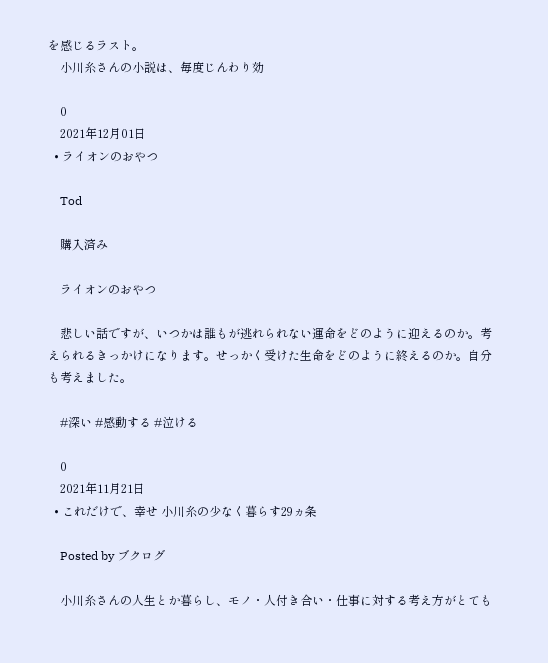を感じるラスト。
    小川糸さんの小説は、毎度じんわり効

    0
    2021年12月01日
  • ライオンのおやつ

    Tod

    購入済み

    ライオンのおやつ

    悲しい話ですが、いつかは誰もが逃れられない運命をどのように迎えるのか。考えられるきっかけになります。せっかく受けた生命をどのように終えるのか。自分も考えました。

    #深い #感動する #泣ける

    0
    2021年11月21日
  • これだけで、幸せ 小川糸の少なく暮らす29ヵ条

    Posted by ブクログ

    小川糸さんの人生とか暮らし、モノ・人付き合い・仕事に対する考え方がとても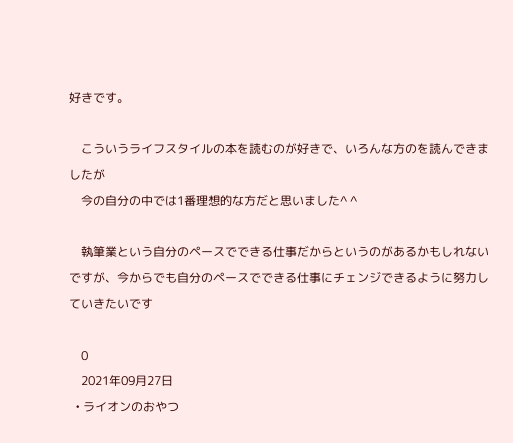好きです。

    こういうライフスタイルの本を読むのが好きで、いろんな方のを読んできましたが
    今の自分の中では1番理想的な方だと思いました^ ^

    執筆業という自分のペースでできる仕事だからというのがあるかもしれないですが、今からでも自分のペースでできる仕事にチェンジできるように努力していきたいです

    0
    2021年09月27日
  • ライオンのおやつ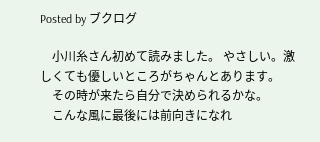Posted by ブクログ

    小川糸さん初めて読みました。 やさしい。激しくても優しいところがちゃんとあります。
    その時が来たら自分で決められるかな。
    こんな風に最後には前向きになれ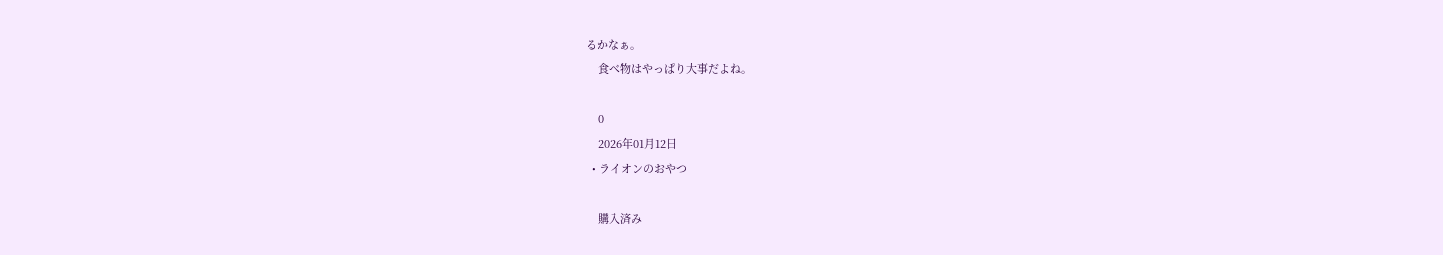るかなぁ。
    食べ物はやっぱり大事だよね。

    0
    2026年01月12日
  • ライオンのおやつ

    購入済み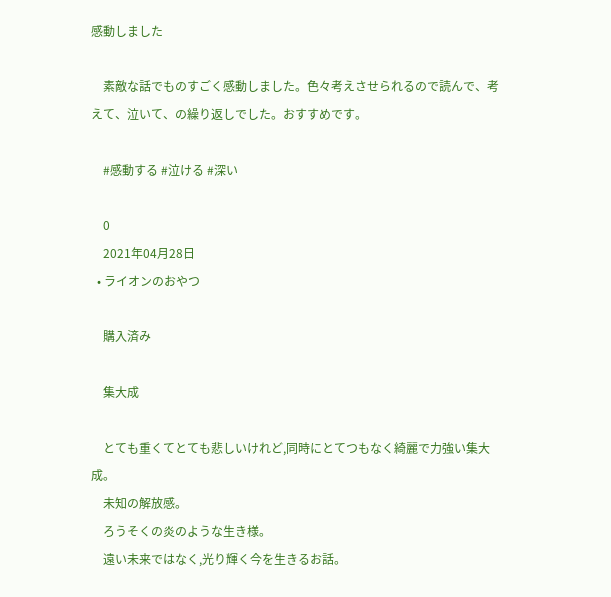感動しました

    素敵な話でものすごく感動しました。色々考えさせられるので読んで、考えて、泣いて、の繰り返しでした。おすすめです。

    #感動する #泣ける #深い

    0
    2021年04月28日
  • ライオンのおやつ

    購入済み

    集大成

    とても重くてとても悲しいけれど,同時にとてつもなく綺麗で力強い集大成。
    未知の解放感。
    ろうそくの炎のような生き様。
    遠い未来ではなく,光り輝く今を生きるお話。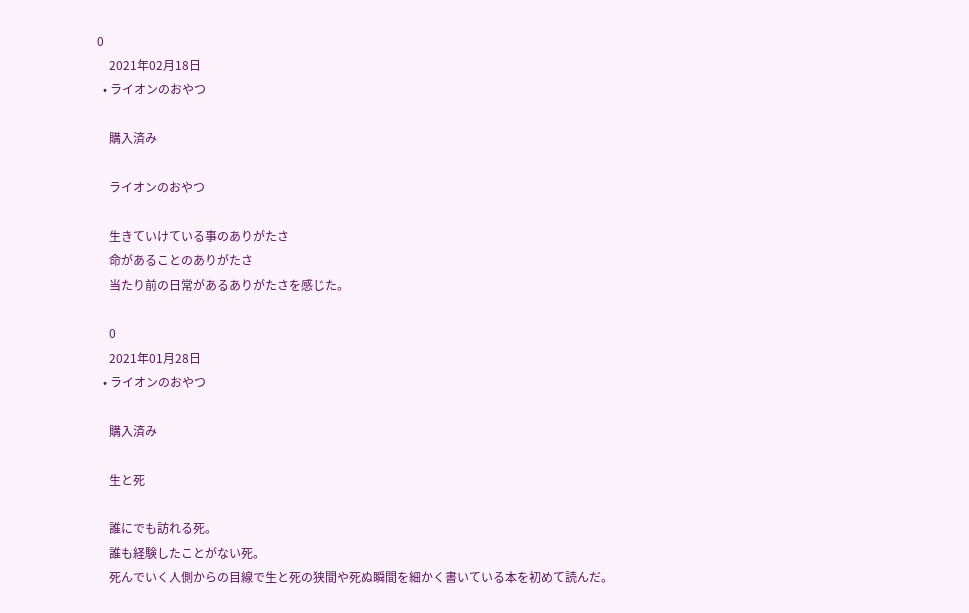0
    2021年02月18日
  • ライオンのおやつ

    購入済み

    ライオンのおやつ

    生きていけている事のありがたさ
    命があることのありがたさ
    当たり前の日常があるありがたさを感じた。

    0
    2021年01月28日
  • ライオンのおやつ

    購入済み

    生と死

    誰にでも訪れる死。
    誰も経験したことがない死。
    死んでいく人側からの目線で生と死の狭間や死ぬ瞬間を細かく書いている本を初めて読んだ。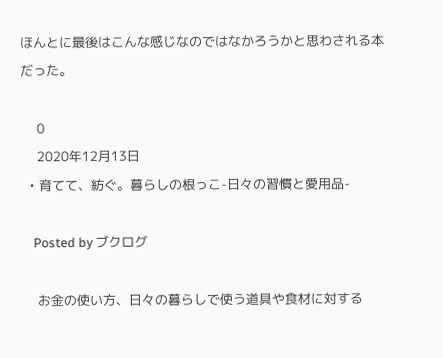ほんとに最後はこんな感じなのではなかろうかと思わされる本だった。

    0
    2020年12月13日
  • 育てて、紡ぐ。暮らしの根っこ-日々の習慣と愛用品-

    Posted by ブクログ

    お金の使い方、日々の暮らしで使う道具や食材に対する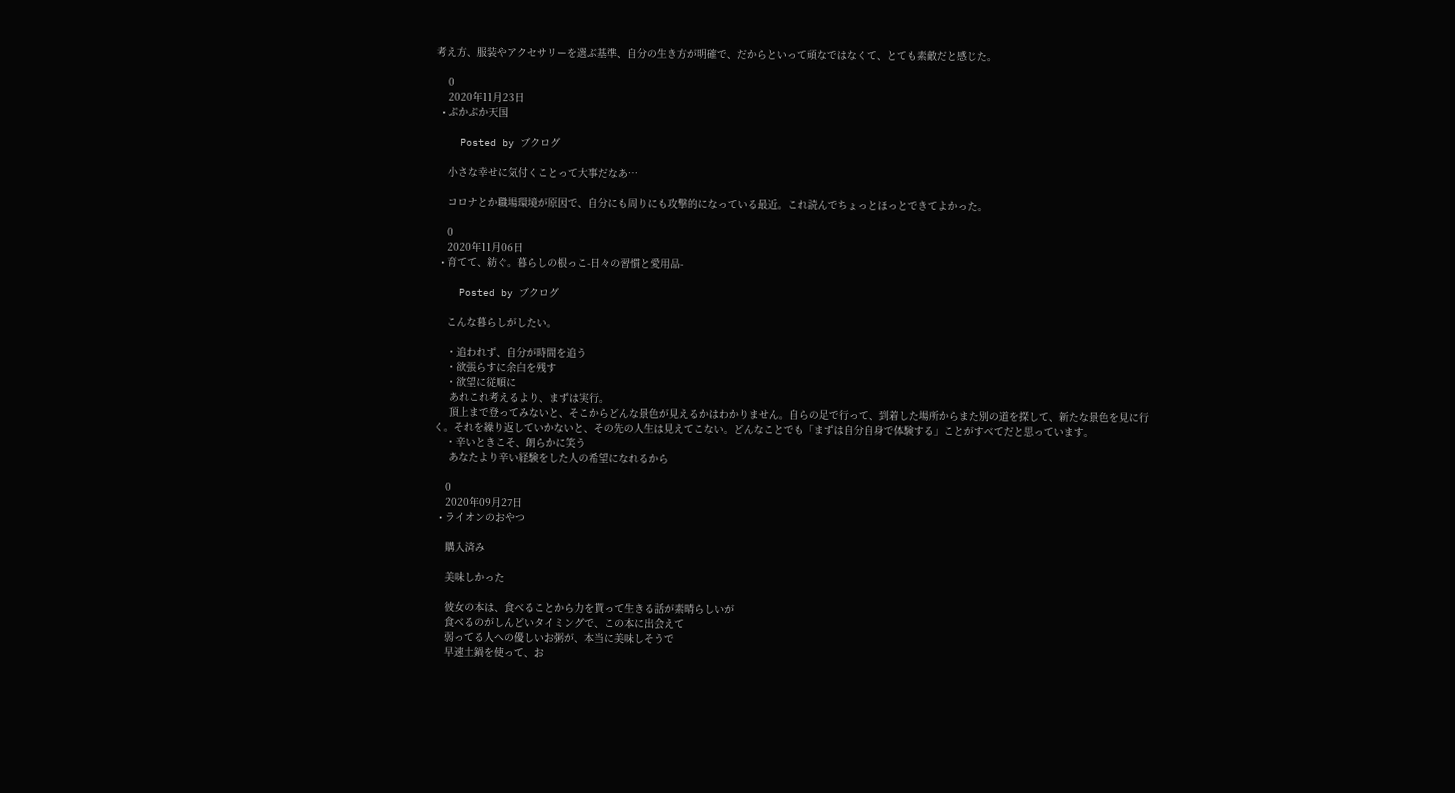考え方、服装やアクセサリーを選ぶ基準、自分の生き方が明確で、だからといって頑なではなくて、とても素敵だと感じた。

    0
    2020年11月23日
  • ぷかぷか天国

    Posted by ブクログ

    小さな幸せに気付くことって大事だなあ…

    コロナとか職場環境が原因で、自分にも周りにも攻撃的になっている最近。これ読んでちょっとほっとできてよかった。

    0
    2020年11月06日
  • 育てて、紡ぐ。暮らしの根っこ-日々の習慣と愛用品-

    Posted by ブクログ

    こんな暮らしがしたい。

    ・追われず、自分が時間を追う
    ・欲張らすに余白を残す
    ・欲望に従順に
     あれこれ考えるより、まずは実行。
     頂上まで登ってみないと、そこからどんな景色が見えるかはわかりません。自らの足で行って、到着した場所からまた別の道を探して、新たな景色を見に行く。それを繰り返していかないと、その先の人生は見えてこない。どんなことでも「まずは自分自身で体験する」ことがすべてだと思っています。
    ・辛いときこそ、朗らかに笑う
     あなたより辛い経験をした人の希望になれるから

    0
    2020年09月27日
  • ライオンのおやつ

    購入済み

    美味しかった

    彼女の本は、食べることから力を貰って生きる話が素晴らしいが
    食べるのがしんどいタイミングで、この本に出会えて
    弱ってる人への優しいお粥が、本当に美味しそうで
    早速土鍋を使って、お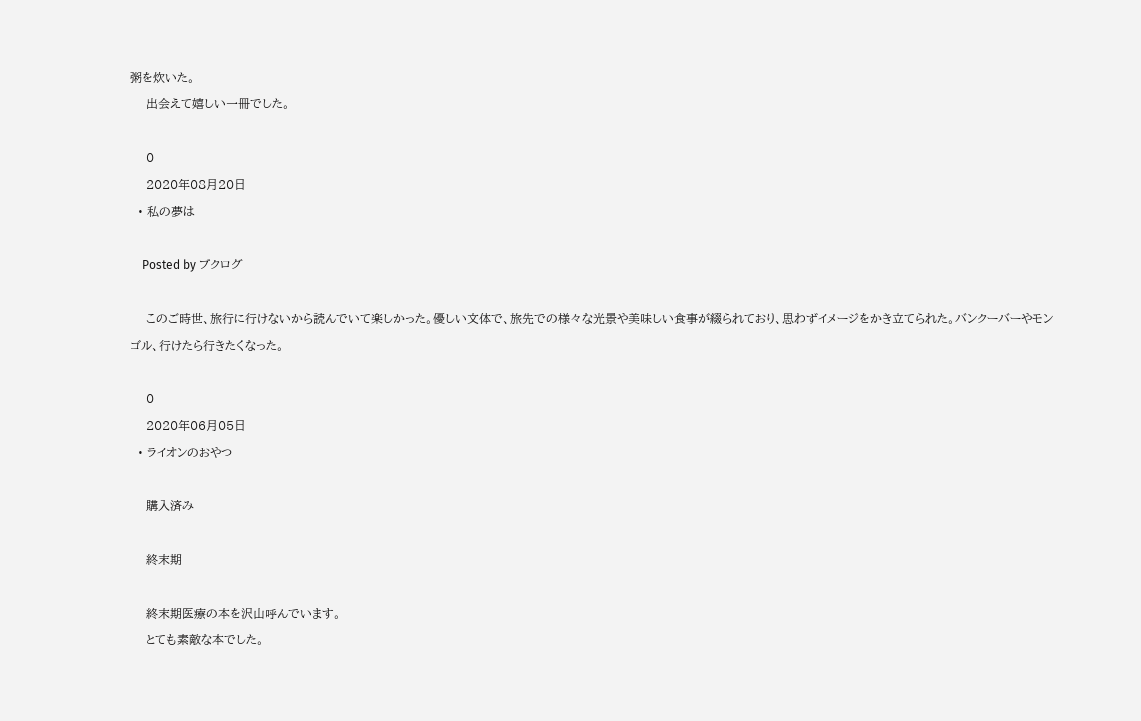粥を炊いた。
    出会えて嬉しい一冊でした。

    0
    2020年08月20日
  • 私の夢は

    Posted by ブクログ

    このご時世、旅行に行けないから読んでいて楽しかった。優しい文体で、旅先での様々な光景や美味しい食事が綴られており、思わずイメージをかき立てられた。バンクーバーやモンゴル、行けたら行きたくなった。

    0
    2020年06月05日
  • ライオンのおやつ

    購入済み

    終末期

    終末期医療の本を沢山呼んでいます。
    とても素敵な本でした。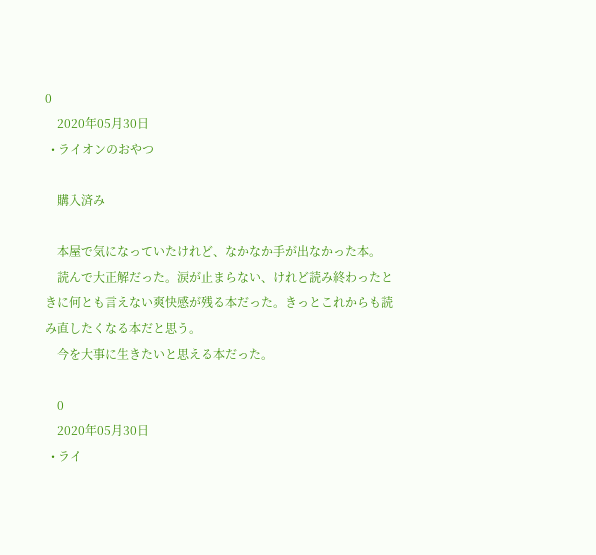0
    2020年05月30日
  • ライオンのおやつ

    購入済み

    本屋で気になっていたけれど、なかなか手が出なかった本。
    読んで大正解だった。涙が止まらない、けれど読み終わったときに何とも言えない爽快感が残る本だった。きっとこれからも読み直したくなる本だと思う。
    今を大事に生きたいと思える本だった。

    0
    2020年05月30日
  • ライ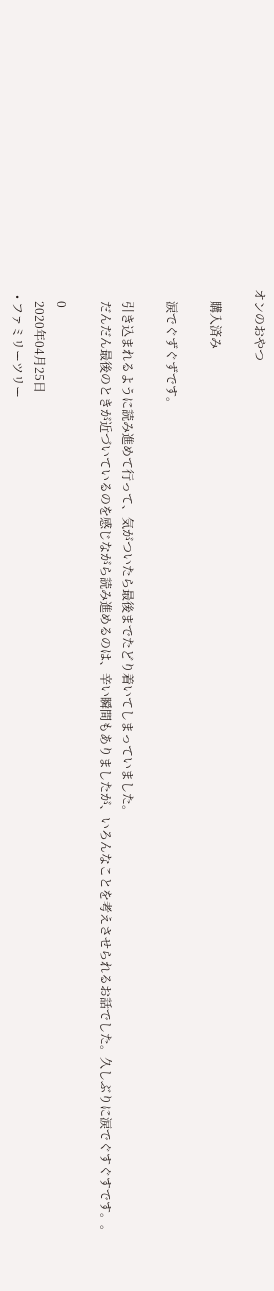オンのおやつ

    購入済み

    涙でぐずぐずです。

    引き込まれるように読み進めて行って、気がついたら最後までたどり着いてしまっていました。
    だんだん最後のときが近づいているのを感じながら読み進めるのは、辛い瞬間もありましたが、いろんなことを考えさせられるお話でした。久しぶりに涙でぐすぐすです。。

    0
    2020年04月25日
  • ファミリーツリー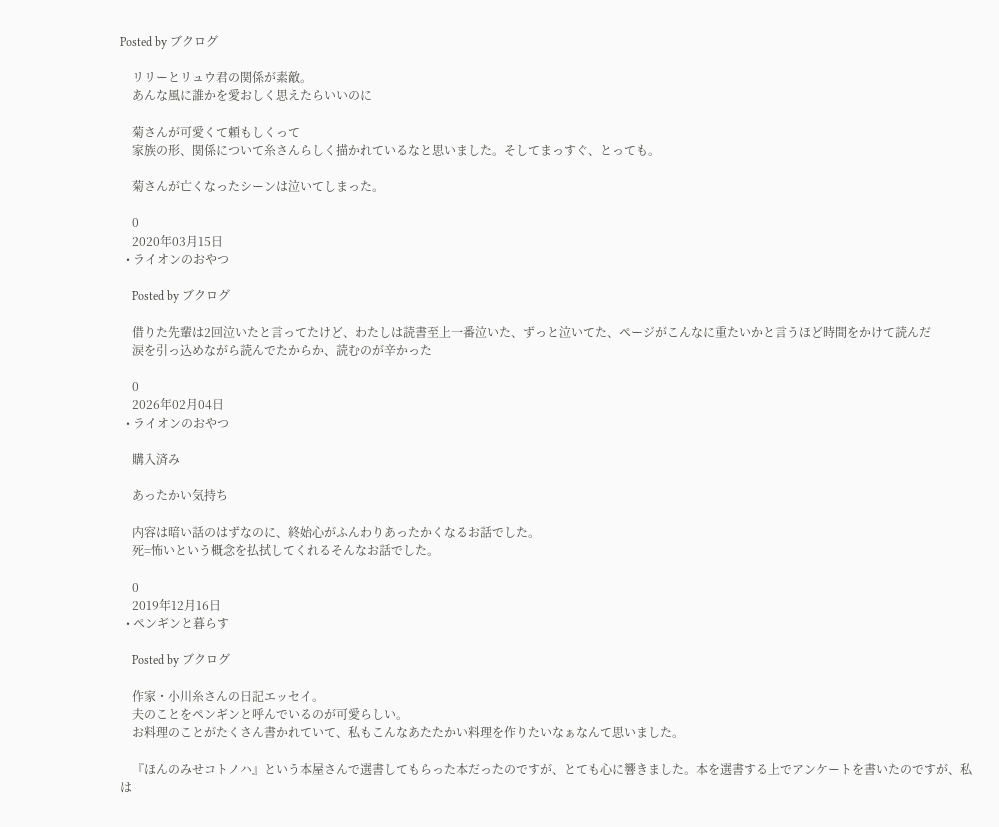Posted by ブクログ

    リリーとリュウ君の関係が素敵。
    あんな風に誰かを愛おしく思えたらいいのに

    菊さんが可愛くて頼もしくって
    家族の形、関係について糸さんらしく描かれているなと思いました。そしてまっすぐ、とっても。

    菊さんが亡くなったシーンは泣いてしまった。

    0
    2020年03月15日
  • ライオンのおやつ

    Posted by ブクログ

    借りた先輩は2回泣いたと言ってたけど、わたしは読書至上一番泣いた、ずっと泣いてた、ページがこんなに重たいかと言うほど時間をかけて読んだ
    涙を引っ込めながら読んでたからか、読むのが辛かった

    0
    2026年02月04日
  • ライオンのおやつ

    購入済み

    あったかい気持ち

    内容は暗い話のはずなのに、終始心がふんわりあったかくなるお話でした。
    死=怖いという概念を払拭してくれるそんなお話でした。

    0
    2019年12月16日
  • ペンギンと暮らす

    Posted by ブクログ

    作家・小川糸さんの日記エッセイ。
    夫のことをペンギンと呼んでいるのが可愛らしい。
    お料理のことがたくさん書かれていて、私もこんなあたたかい料理を作りたいなぁなんて思いました。

    『ほんのみせコトノハ』という本屋さんで選書してもらった本だったのですが、とても心に響きました。本を選書する上でアンケートを書いたのですが、私は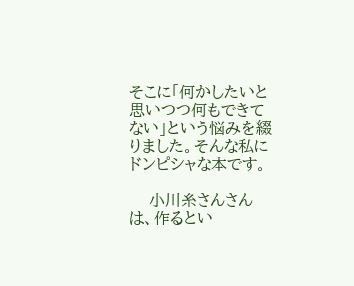そこに「何かしたいと思いつつ何もできてない」という悩みを綴りました。そんな私にドンピシャな本です。

    小川糸さんさんは、作るとい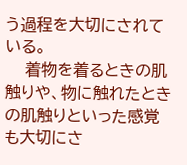う過程を大切にされている。
    着物を着るときの肌触りや、物に触れたときの肌触りといった感覚も大切にさ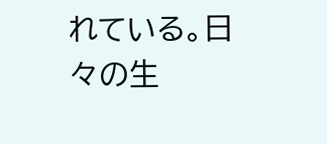れている。日々の生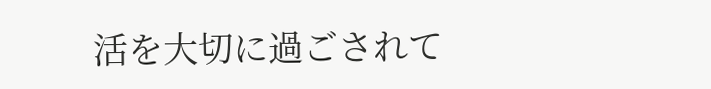活を大切に過ごされて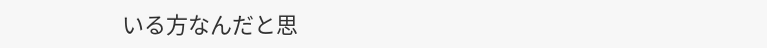いる方なんだと思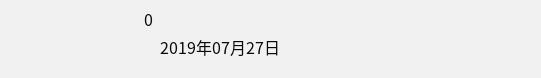0
    2019年07月27日